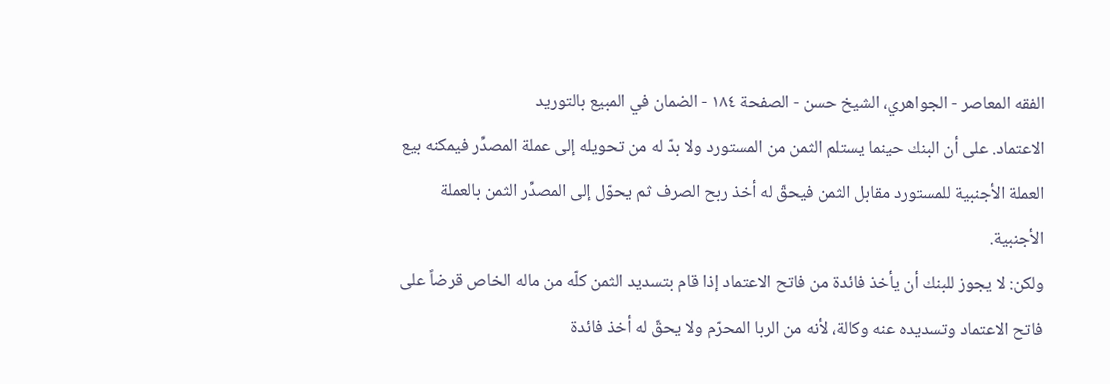الفقه المعاصر - الجواهري، الشيخ حسن - الصفحة ١٨٤ - الضمان في المبيع بالتوريد
الاعتماد. على أن البنك حينما يستلم الثمن من المستورد ولا بدّ له من تحويله إلى عملة المصدِّر فيمكنه بيع العملة الأجنبية للمستورد مقابل الثمن فيحقّ له أخذ ربح الصرف ثم يحوّل إلى المصدِّر الثمن بالعملة الأجنبية.
ولكن: لا يجوز للبنك أن يأخذ فائدة من فاتح الاعتماد إذا قام بتسديد الثمن كلّه من ماله الخاص قرضاً على فاتح الاعتماد وتسديده عنه وكالة، لأنه من الربا المحرّم ولا يحقّ له أخذ فائدة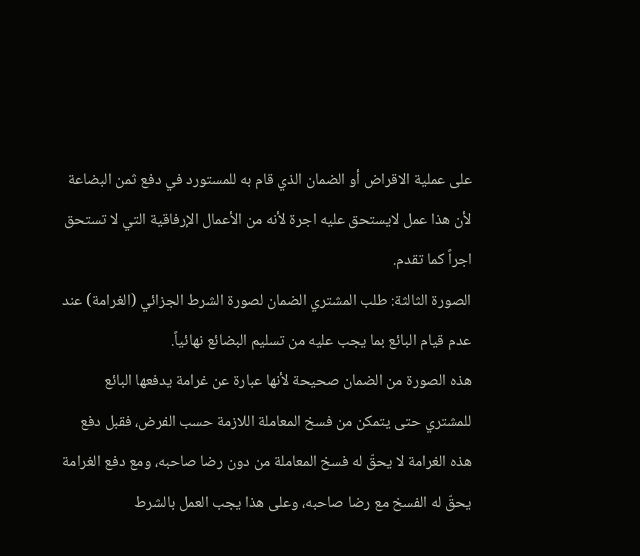على عملية الاقراض أو الضمان الذي قام به للمستورد في دفع ثمن البضاعة لأن هذا عمل لايستحق عليه اجرة لأنه من الأعمال الإرفاقية التي لا تستحق اجراً كما تقدم.
الصورة الثالثة: طلب المشتري الضمان لصورة الشرط الجزائي (الغرامة) عند عدم قيام البائع بما يجب عليه من تسليم البضائع نهائياً.
هذه الصورة من الضمان صحيحة لأنها عبارة عن غرامة يدفعها البائع للمشتري حتى يتمكن من فسخ المعاملة اللازمة حسب الفرض، فقبل دفع هذه الغرامة لا يحقّ له فسخ المعاملة من دون رضا صاحبه، ومع دفع الغرامة يحقّ له الفسخ مع رضا صاحبه، وعلى هذا يجب العمل بالشرط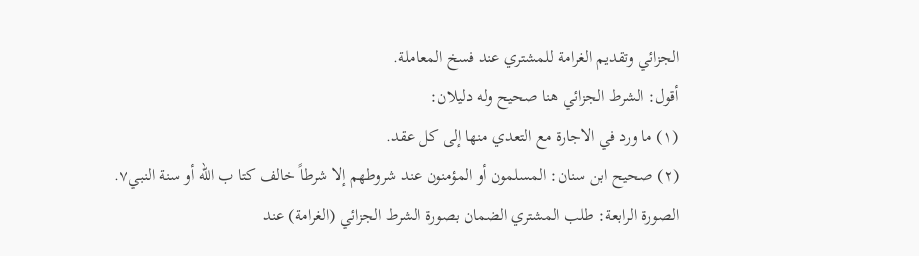الجزائي وتقديم الغرامة للمشتري عند فسخ المعاملة.
أقول: الشرط الجزائي هنا صحيح وله دليلان:
(١) ما ورد في الاجارة مع التعدي منها إلى كل عقد.
(٢) صحيح ابن سنان: المسلمون أو المؤمنون عند شروطهم إلا شرطاً خالف كتا ب الله أو سنة النبي٧.
الصورة الرابعة: طلب المشتري الضمان بصورة الشرط الجزائي (الغرامة) عند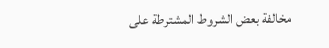مخالفة بعض الشروط المشترطة على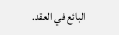البائع في العقد.